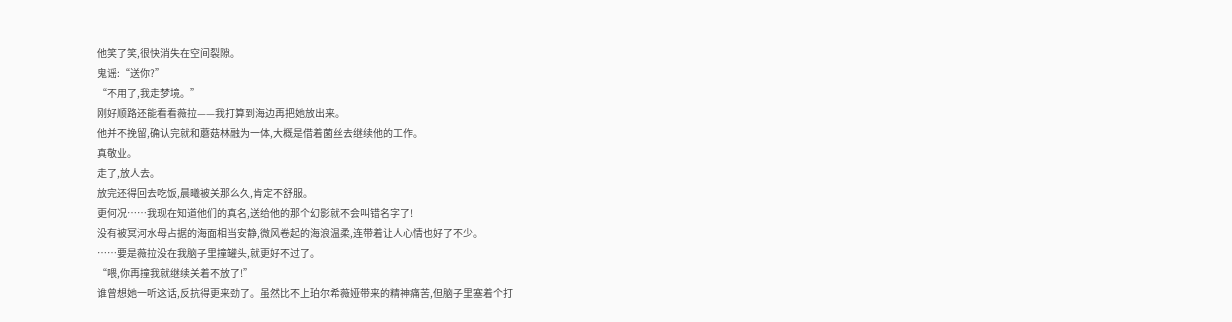他笑了笑,很快消失在空间裂隙。
鬼谣:“送你?”
“不用了,我走梦境。”
刚好顺路还能看看薇拉——我打算到海边再把她放出来。
他并不挽留,确认完就和蘑菇林融为一体,大概是借着菌丝去继续他的工作。
真敬业。
走了,放人去。
放完还得回去吃饭,晨曦被关那么久,肯定不舒服。
更何况……我现在知道他们的真名,送给他的那个幻影就不会叫错名字了!
没有被冥河水母占据的海面相当安静,微风卷起的海浪温柔,连带着让人心情也好了不少。
……要是薇拉没在我脑子里撞罐头,就更好不过了。
“喂,你再撞我就继续关着不放了!”
谁曾想她一听这话,反抗得更来劲了。虽然比不上珀尔希薇娅带来的精神痛苦,但脑子里塞着个打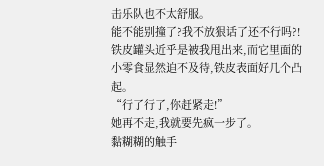击乐队也不太舒服。
能不能别撞了?我不放狠话了还不行吗?!
铁皮罐头近乎是被我甩出来,而它里面的小零食显然迫不及待,铁皮表面好几个凸起。
“行了行了,你赶紧走!”
她再不走,我就要先疯一步了。
黏糊糊的触手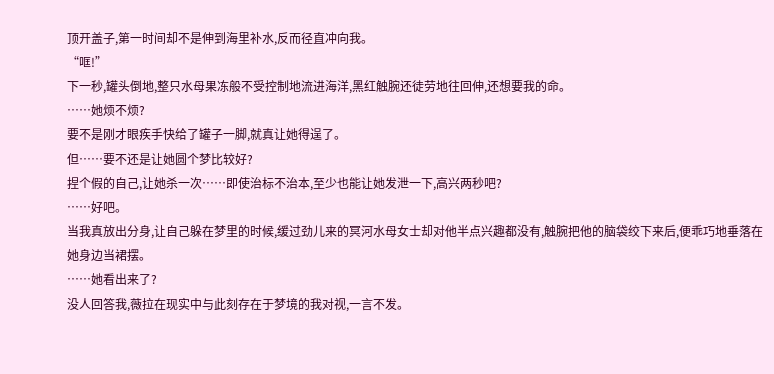顶开盖子,第一时间却不是伸到海里补水,反而径直冲向我。
“哐!”
下一秒,罐头倒地,整只水母果冻般不受控制地流进海洋,黑红触腕还徒劳地往回伸,还想要我的命。
……她烦不烦?
要不是刚才眼疾手快给了罐子一脚,就真让她得逞了。
但……要不还是让她圆个梦比较好?
捏个假的自己,让她杀一次……即使治标不治本,至少也能让她发泄一下,高兴两秒吧?
……好吧。
当我真放出分身,让自己躲在梦里的时候,缓过劲儿来的冥河水母女士却对他半点兴趣都没有,触腕把他的脑袋绞下来后,便乖巧地垂落在她身边当裙摆。
……她看出来了?
没人回答我,薇拉在现实中与此刻存在于梦境的我对视,一言不发。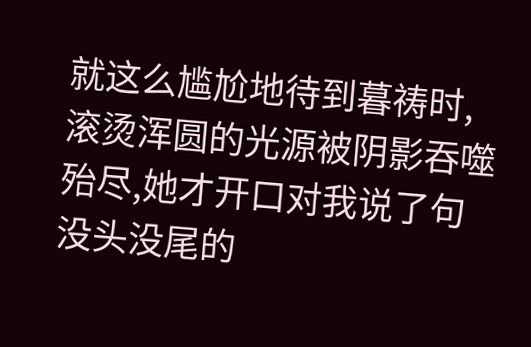就这么尴尬地待到暮祷时,滚烫浑圆的光源被阴影吞噬殆尽,她才开口对我说了句没头没尾的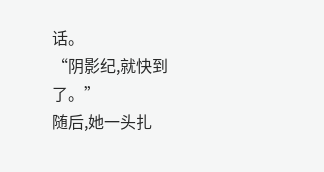话。
“阴影纪,就快到了。”
随后,她一头扎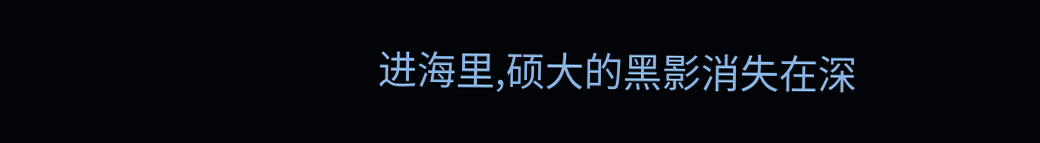进海里,硕大的黑影消失在深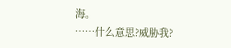海。
……什么意思?威胁我?